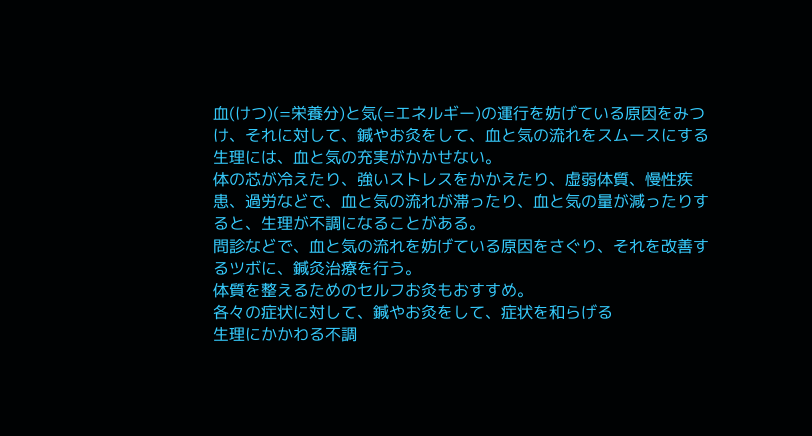血(けつ)(=栄養分)と気(=エネルギー)の運行を妨げている原因をみつけ、それに対して、鍼やお灸をして、血と気の流れをスムースにする
生理には、血と気の充実がかかせない。
体の芯が冷えたり、強いストレスをかかえたり、虚弱体質、慢性疾患、過労などで、血と気の流れが滞ったり、血と気の量が減ったりすると、生理が不調になることがある。
問診などで、血と気の流れを妨げている原因をさぐり、それを改善するツボに、鍼灸治療を行う。
体質を整えるためのセルフお灸もおすすめ。
各々の症状に対して、鍼やお灸をして、症状を和らげる
生理にかかわる不調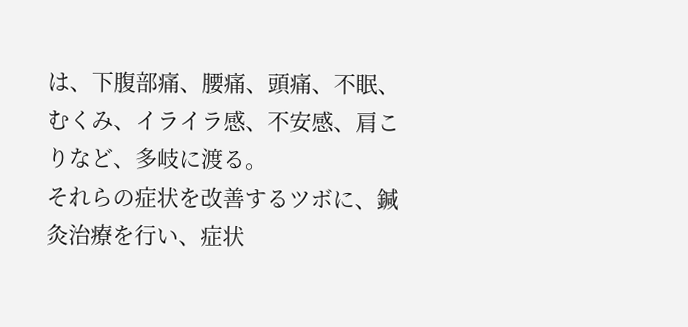は、下腹部痛、腰痛、頭痛、不眠、むくみ、イライラ感、不安感、肩こりなど、多岐に渡る。
それらの症状を改善するツボに、鍼灸治療を行い、症状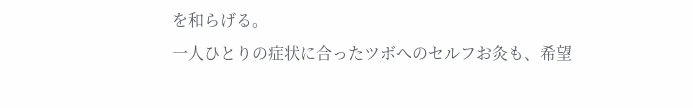を和らげる。
一人ひとりの症状に合ったツボへのセルフお灸も、希望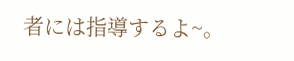者には指導するよ~。